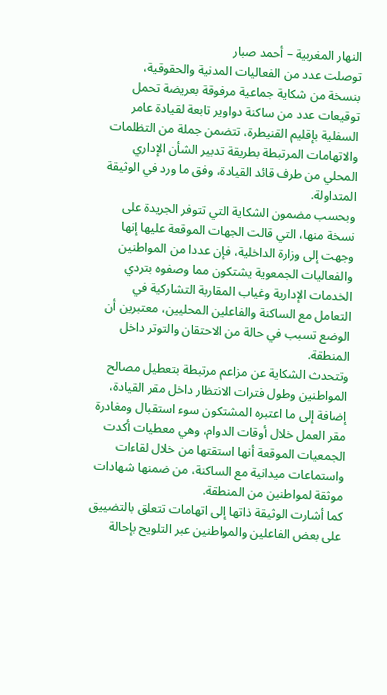النهار المغربية – أحمد صبار
توصلت عدد من الفعاليات المدنية والحقوقية، بنسخة من شكاية جماعية مرفوقة بعريضة تحمل توقيعات عدد من ساكنة دواوير تابعة لقيادة عامر السفلية بإقليم القنيطرة، تتضمن جملة من التظلمات والاتهامات المرتبطة بطريقة تدبير الشأن الإداري المحلي من طرف قائد القيادة، وفق ما ورد في الوثيقة المتداولة.
وبحسب مضمون الشكاية التي تتوفر الجريدة على نسخة منها، التي قالت الجهات الموقعة عليها إنها وجهت إلى وزارة الداخلية، فإن عددا من المواطنين والفعاليات الجمعوية يشتكون مما وصفوه بتردي الخدمات الإدارية وغياب المقاربة التشاركية في التعامل مع الساكنة والفاعلين المحليين، معتبرين أن الوضع تسبب في حالة من الاحتقان والتوتر داخل المنطقة.
وتتحدث الشكاية عن مزاعم مرتبطة بتعطيل مصالح المواطنين وطول فترات الانتظار داخل مقر القيادة، إضافة إلى ما اعتبره المشتكون سوء استقبال ومغادرة مقر العمل خلال أوقات الدوام، وهي معطيات أكدت الجمعيات الموقعة أنها استقتها من خلال لقاءات واستماعات ميدانية مع الساكنة، من ضمنها شهادات موثقة لمواطنين من المنطقة.
كما أشارت الوثيقة ذاتها إلى اتهامات تتعلق بالتضييق على بعض الفاعلين والمواطنين عبر التلويح بإحالة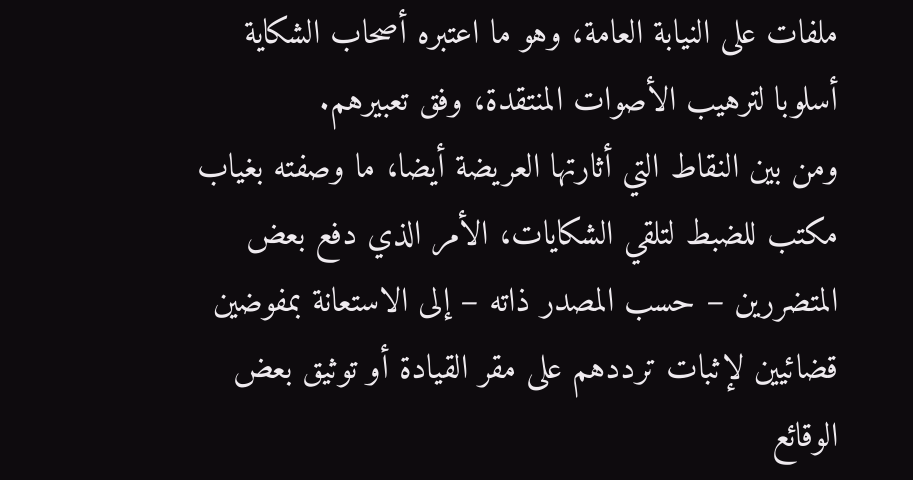ملفات على النيابة العامة، وهو ما اعتبره أصحاب الشكاية أسلوبا لترهيب الأصوات المنتقدة، وفق تعبيرهم.
ومن بين النقاط التي أثارتها العريضة أيضا، ما وصفته بغياب مكتب للضبط لتلقي الشكايات، الأمر الذي دفع بعض المتضررين – حسب المصدر ذاته – إلى الاستعانة بمفوضين قضائيين لإثبات ترددهم على مقر القيادة أو توثيق بعض الوقائع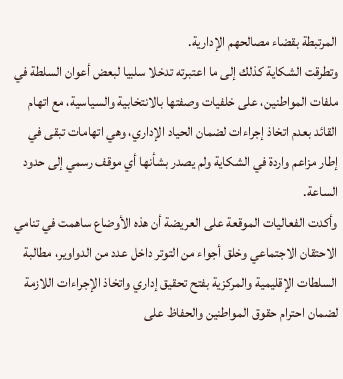المرتبطة بقضاء مصالحهم الإدارية.
وتطرقت الشكاية كذلك إلى ما اعتبرته تدخلا سلبيا لبعض أعوان السلطة في ملفات المواطنين، على خلفيات وصفتها بالانتخابية والسياسية، مع اتهام القائد بعدم اتخاذ إجراءات لضمان الحياد الإداري، وهي اتهامات تبقى في إطار مزاعم واردة في الشكاية ولم يصدر بشأنها أي موقف رسمي إلى حدود الساعة.
وأكدت الفعاليات الموقعة على العريضة أن هذه الأوضاع ساهمت في تنامي الاحتقان الاجتماعي وخلق أجواء من التوتر داخل عدد من الدواوير، مطالبة السلطات الإقليمية والمركزية بفتح تحقيق إداري واتخاذ الإجراءات اللازمة لضمان احترام حقوق المواطنين والحفاظ على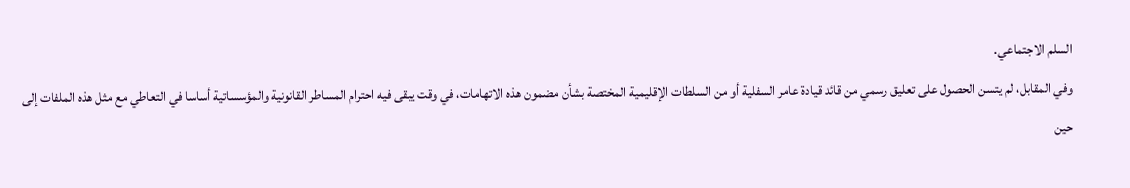السلم الاجتماعي.
وفي المقابل، لم يتسن الحصول على تعليق رسمي من قائد قيادة عامر السفلية أو من السلطات الإقليمية المختصة بشأن مضمون هذه الاتهامات، في وقت يبقى فيه احترام المساطر القانونية والمؤسساتية أساسا في التعاطي مع مثل هذه الملفات إلى حين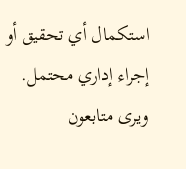استكمال أي تحقيق أو إجراء إداري محتمل.
ويرى متابعون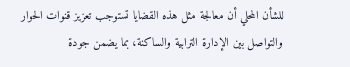للشأن المحلي أن معالجة مثل هذه القضايا تستوجب تعزيز قنوات الحوار والتواصل بين الإدارة الترابية والساكنة، بما يضمن جودة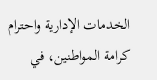الخدمات الإدارية واحترام كرامة المواطنين، في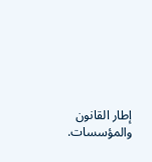إطار القانون والمؤسسات.